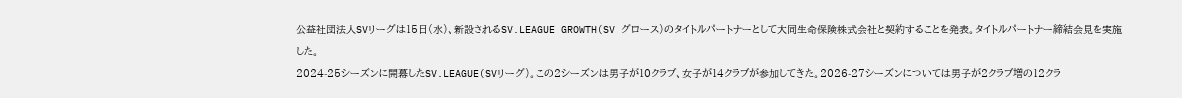公益社団法人SVリーグは15日(水)、新設されるSV.LEAGUE GROWTH(SV グロース)のタイトルパートナーとして大同生命保険株式会社と契約することを発表。タイトルパートナー締結会見を実施した。
2024-25シーズンに開幕したSV.LEAGUE(SVリーグ)。この2シーズンは男子が10クラブ、女子が14クラブが参加してきた。2026-27シーズンについては男子が2クラブ増の12クラ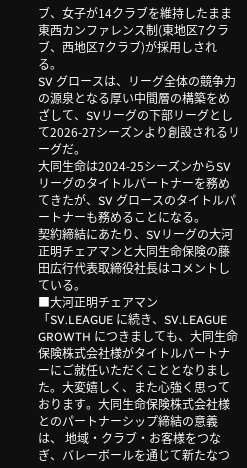ブ、女子が14クラブを維持したまま東西カンファレンス制(東地区7クラブ、西地区7クラブ)が採用しされる。
SV グロースは、リーグ全体の競争力の源泉となる厚い中間層の構築をめざして、SVリーグの下部リーグとして2026-27シーズンより創設されるリーグだ。
大同生命は2024-25シーズンからSVリーグのタイトルパートナーを務めてきたが、SV グロースのタイトルパートナーも務めることになる。
契約締結にあたり、SVリーグの大河正明チェアマンと大同生命保険の藤田広行代表取締役社長はコメントしている。
■大河正明チェアマン
「SV.LEAGUE に続き、SV.LEAGUE GROWTH につきましても、大同生命保険株式会社様がタイトルパートナーにご就任いただくこととなりました。大変嬉しく、また心強く思っております。大同生命保険株式会社様とのパートナーシップ締結の意義は、 地域・クラブ・お客様をつなぎ、バレーボールを通じて新たなつ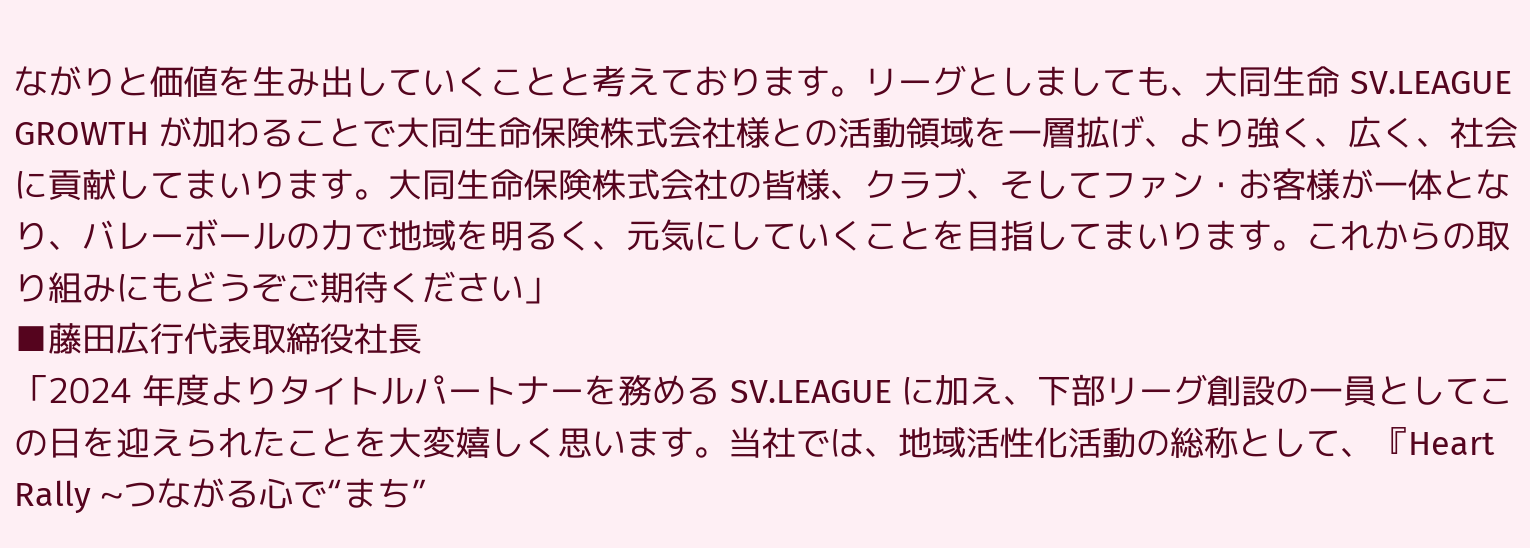ながりと価値を生み出していくことと考えております。リーグとしましても、大同生命 SV.LEAGUE GROWTH が加わることで大同生命保険株式会社様との活動領域を一層拡げ、より強く、広く、社会に貢献してまいります。大同生命保険株式会社の皆様、クラブ、そしてファン・お客様が一体となり、バレーボールの力で地域を明るく、元気にしていくことを目指してまいります。これからの取り組みにもどうぞご期待ください」
■藤田広行代表取締役社長
「2024 年度よりタイトルパートナーを務める SV.LEAGUE に加え、下部リーグ創設の一員としてこの日を迎えられたことを大変嬉しく思います。当社では、地域活性化活動の総称として、『Heart Rally ~つながる心で“まち”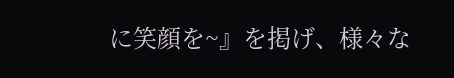に笑顔を~』を掲げ、様々な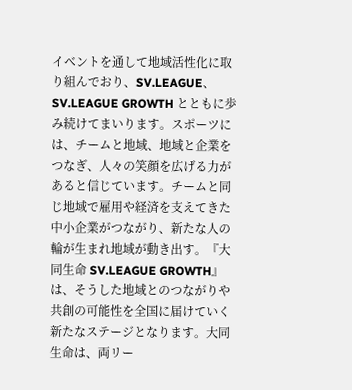イベントを通して地域活性化に取り組んでおり、SV.LEAGUE、SV.LEAGUE GROWTH とともに歩み続けてまいります。スポーツには、チームと地域、地域と企業をつなぎ、人々の笑顔を広げる力があると信じています。チームと同じ地域で雇用や経済を支えてきた中小企業がつながり、新たな人の輪が生まれ地域が動き出す。『大同生命 SV.LEAGUE GROWTH』は、そうした地域とのつながりや共創の可能性を全国に届けていく新たなステージとなります。大同生命は、両リー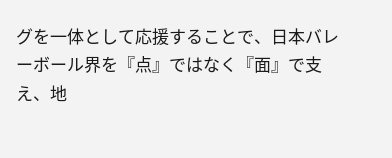グを一体として応援することで、日本バレーボール界を『点』ではなく『面』で支え、地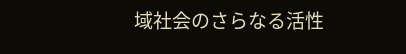域社会のさらなる活性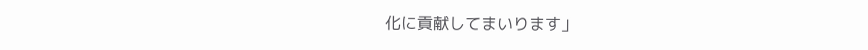化に貢献してまいります」